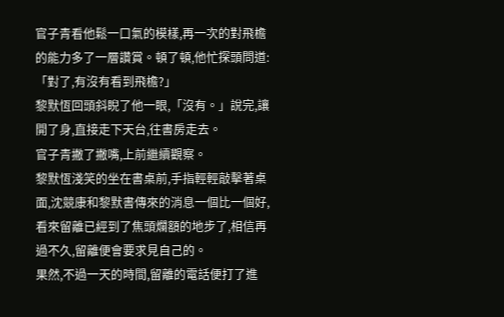官子青看他鬆一口氣的模樣,再一次的對飛檐的能力多了一層讚賞。頓了頓,他忙探頭問道:「對了,有沒有看到飛檐?」
黎默恆回頭斜睨了他一眼,「沒有。」說完,讓開了身,直接走下天台,往書房走去。
官子青撇了撇嘴,上前繼續觀察。
黎默恆淺笑的坐在書桌前,手指輕輕敲擊著桌面,沈競康和黎默書傳來的消息一個比一個好,看來留離已經到了焦頭爛額的地步了,相信再過不久,留離便會要求見自己的。
果然,不過一天的時間,留離的電話便打了進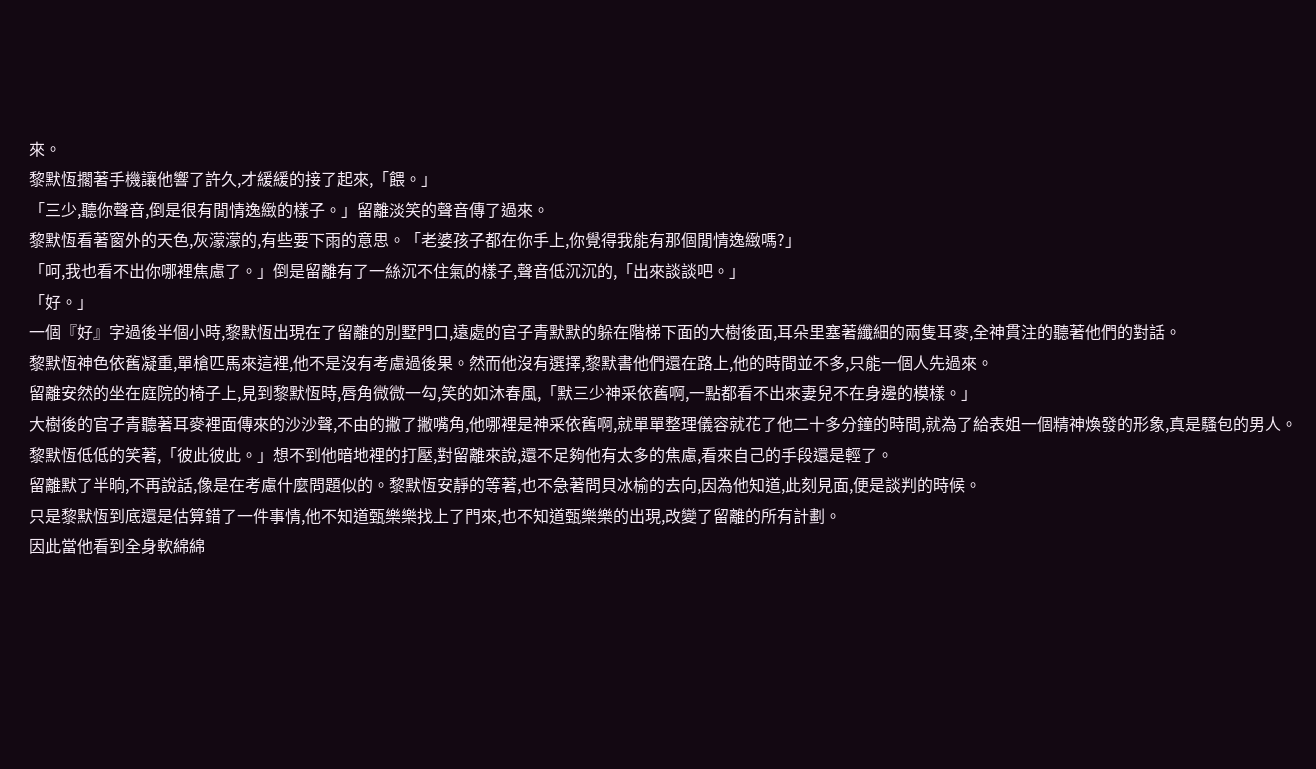來。
黎默恆擱著手機讓他響了許久,才緩緩的接了起來,「餵。」
「三少,聽你聲音,倒是很有閒情逸緻的樣子。」留離淡笑的聲音傳了過來。
黎默恆看著窗外的天色,灰濛濛的,有些要下雨的意思。「老婆孩子都在你手上,你覺得我能有那個閒情逸緻嗎?」
「呵,我也看不出你哪裡焦慮了。」倒是留離有了一絲沉不住氣的樣子,聲音低沉沉的,「出來談談吧。」
「好。」
一個『好』字過後半個小時,黎默恆出現在了留離的別墅門口,遠處的官子青默默的躲在階梯下面的大樹後面,耳朵里塞著纖細的兩隻耳麥,全神貫注的聽著他們的對話。
黎默恆神色依舊凝重,單槍匹馬來這裡,他不是沒有考慮過後果。然而他沒有選擇,黎默書他們還在路上,他的時間並不多,只能一個人先過來。
留離安然的坐在庭院的椅子上,見到黎默恆時,唇角微微一勾,笑的如沐春風,「默三少神采依舊啊,一點都看不出來妻兒不在身邊的模樣。」
大樹後的官子青聽著耳麥裡面傳來的沙沙聲,不由的撇了撇嘴角,他哪裡是神采依舊啊,就單單整理儀容就花了他二十多分鐘的時間,就為了給表姐一個精神煥發的形象,真是騷包的男人。
黎默恆低低的笑著,「彼此彼此。」想不到他暗地裡的打壓,對留離來說,還不足夠他有太多的焦慮,看來自己的手段還是輕了。
留離默了半晌,不再說話,像是在考慮什麼問題似的。黎默恆安靜的等著,也不急著問貝冰榆的去向,因為他知道,此刻見面,便是談判的時候。
只是黎默恆到底還是估算錯了一件事情,他不知道甄樂樂找上了門來,也不知道甄樂樂的出現,改變了留離的所有計劃。
因此當他看到全身軟綿綿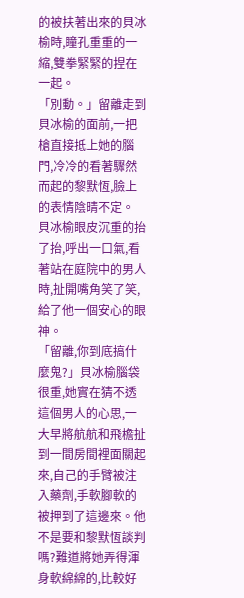的被扶著出來的貝冰榆時,瞳孔重重的一縮,雙拳緊緊的捏在一起。
「別動。」留離走到貝冰榆的面前,一把槍直接抵上她的腦門,冷冷的看著驟然而起的黎默恆,臉上的表情陰晴不定。
貝冰榆眼皮沉重的抬了抬,呼出一口氣,看著站在庭院中的男人時,扯開嘴角笑了笑,給了他一個安心的眼神。
「留離,你到底搞什麼鬼?」貝冰榆腦袋很重,她實在猜不透這個男人的心思,一大早將航航和飛檐扯到一間房間裡面關起來,自己的手臂被注入藥劑,手軟腳軟的被押到了這邊來。他不是要和黎默恆談判嗎?難道將她弄得渾身軟綿綿的,比較好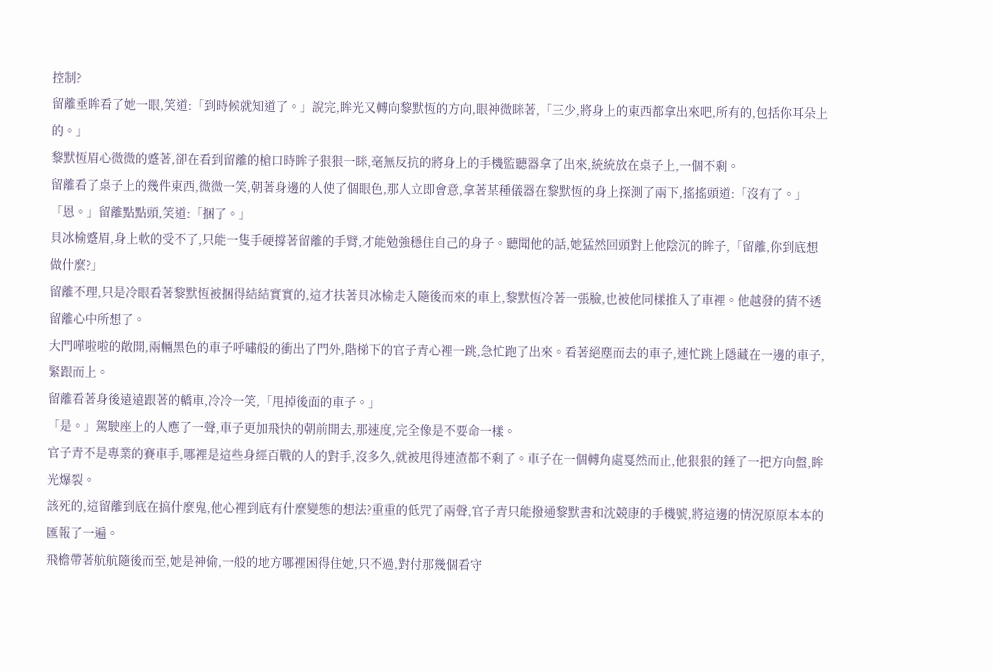控制?
留離垂眸看了她一眼,笑道:「到時候就知道了。」說完,眸光又轉向黎默恆的方向,眼神微眯著,「三少,將身上的東西都拿出來吧,所有的,包括你耳朵上的。」
黎默恆眉心微微的蹙著,卻在看到留離的槍口時眸子狠狠一眯,毫無反抗的將身上的手機監聽器拿了出來,統統放在桌子上,一個不剩。
留離看了桌子上的幾件東西,微微一笑,朝著身邊的人使了個眼色,那人立即會意,拿著某種儀器在黎默恆的身上探測了兩下,搖搖頭道:「沒有了。」
「恩。」留離點點頭,笑道:「捆了。」
貝冰榆蹙眉,身上軟的受不了,只能一隻手硬撐著留離的手臂,才能勉強穩住自己的身子。聽聞他的話,她猛然回頭對上他陰沉的眸子,「留離,你到底想做什麼?」
留離不理,只是冷眼看著黎默恆被捆得結結實實的,這才扶著貝冰榆走入隨後而來的車上,黎默恆冷著一張臉,也被他同樣推入了車裡。他越發的猜不透留離心中所想了。
大門嘩啦啦的敞開,兩輛黑色的車子呼嘯般的衝出了門外,階梯下的官子青心裡一跳,急忙跑了出來。看著絕塵而去的車子,連忙跳上隱藏在一邊的車子,緊跟而上。
留離看著身後遠遠跟著的轎車,冷冷一笑,「甩掉後面的車子。」
「是。」駕駛座上的人應了一聲,車子更加飛快的朝前開去,那速度,完全像是不要命一樣。
官子青不是專業的賽車手,哪裡是這些身經百戰的人的對手,沒多久,就被甩得連渣都不剩了。車子在一個轉角處戛然而止,他狠狠的錘了一把方向盤,眸光爆裂。
該死的,這留離到底在搞什麼鬼,他心裡到底有什麼變態的想法?重重的低咒了兩聲,官子青只能撥通黎默書和沈競康的手機號,將這邊的情況原原本本的匯報了一遍。
飛檐帶著航航隨後而至,她是神偷,一般的地方哪裡困得住她,只不過,對付那幾個看守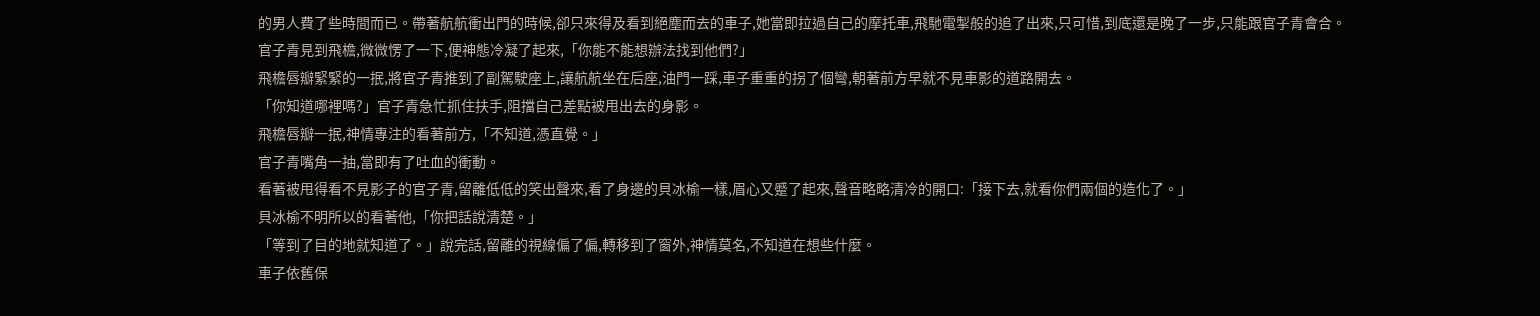的男人費了些時間而已。帶著航航衝出門的時候,卻只來得及看到絕塵而去的車子,她當即拉過自己的摩托車,飛馳電掣般的追了出來,只可惜,到底還是晚了一步,只能跟官子青會合。
官子青見到飛檐,微微愣了一下,便神態冷凝了起來,「你能不能想辦法找到他們?」
飛檐唇瓣緊緊的一抿,將官子青推到了副駕駛座上,讓航航坐在后座,油門一踩,車子重重的拐了個彎,朝著前方早就不見車影的道路開去。
「你知道哪裡嗎?」官子青急忙抓住扶手,阻擋自己差點被甩出去的身影。
飛檐唇瓣一抿,神情專注的看著前方,「不知道,憑直覺。」
官子青嘴角一抽,當即有了吐血的衝動。
看著被甩得看不見影子的官子青,留離低低的笑出聲來,看了身邊的貝冰榆一樣,眉心又蹙了起來,聲音略略清冷的開口:「接下去,就看你們兩個的造化了。」
貝冰榆不明所以的看著他,「你把話說清楚。」
「等到了目的地就知道了。」說完話,留離的視線偏了偏,轉移到了窗外,神情莫名,不知道在想些什麼。
車子依舊保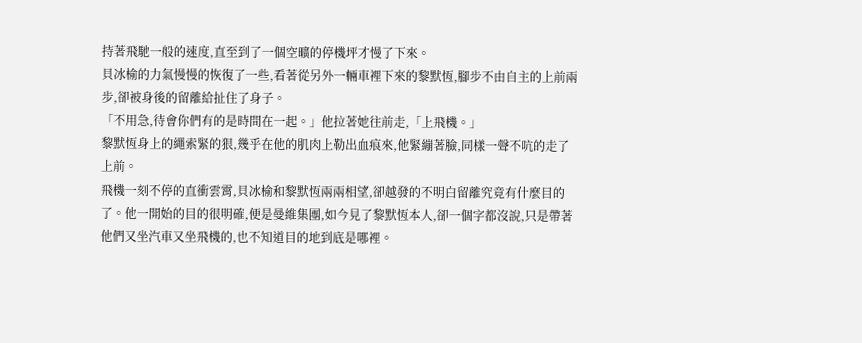持著飛馳一般的速度,直至到了一個空曠的停機坪才慢了下來。
貝冰榆的力氣慢慢的恢復了一些,看著從另外一輛車裡下來的黎默恆,腳步不由自主的上前兩步,卻被身後的留離給扯住了身子。
「不用急,待會你們有的是時間在一起。」他拉著她往前走,「上飛機。」
黎默恆身上的繩索緊的狠,幾乎在他的肌肉上勒出血痕來,他緊繃著臉,同樣一聲不吭的走了上前。
飛機一刻不停的直衝雲霄,貝冰榆和黎默恆兩兩相望,卻越發的不明白留離究竟有什麼目的了。他一開始的目的很明確,便是曼維集團,如今見了黎默恆本人,卻一個字都沒說,只是帶著他們又坐汽車又坐飛機的,也不知道目的地到底是哪裡。